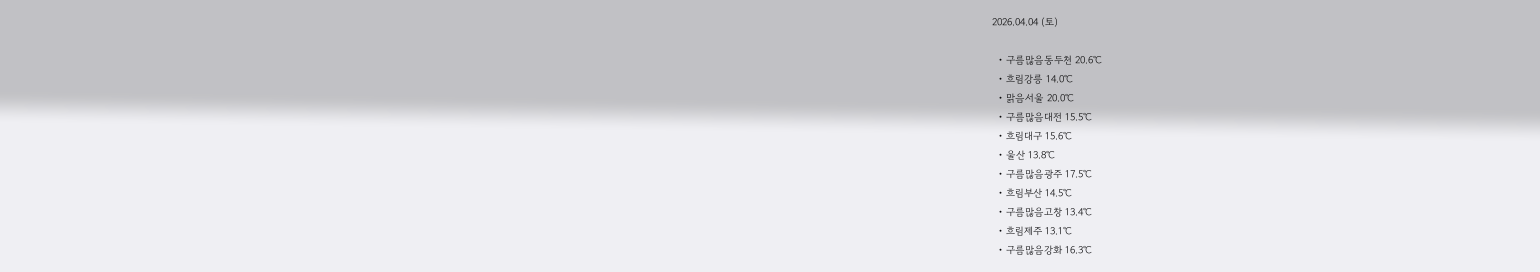2026.04.04 (토)

  • 구름많음동두천 20.6℃
  • 흐림강릉 14.0℃
  • 맑음서울 20.0℃
  • 구름많음대전 15.5℃
  • 흐림대구 15.6℃
  • 울산 13.8℃
  • 구름많음광주 17.5℃
  • 흐림부산 14.5℃
  • 구름많음고창 13.4℃
  • 흐림제주 13.1℃
  • 구름많음강화 16.3℃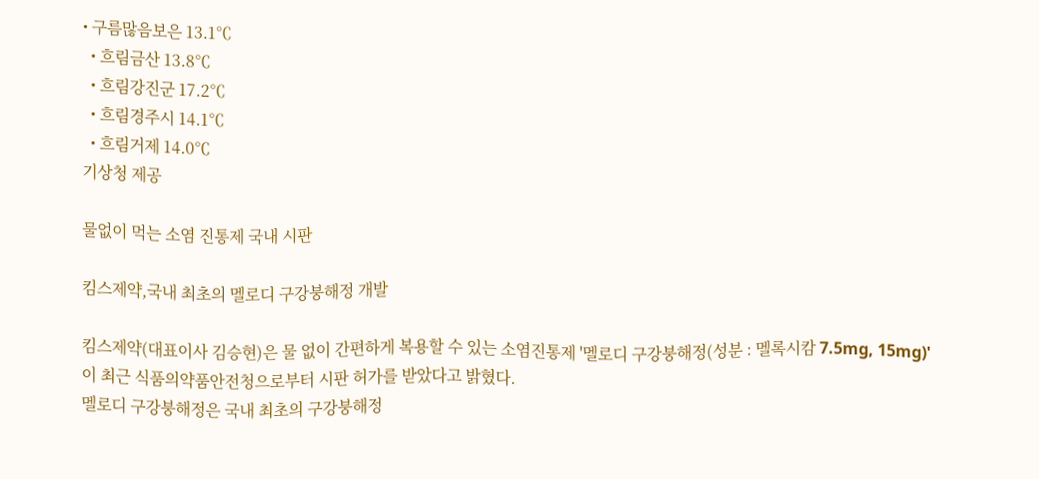• 구름많음보은 13.1℃
  • 흐림금산 13.8℃
  • 흐림강진군 17.2℃
  • 흐림경주시 14.1℃
  • 흐림거제 14.0℃
기상청 제공

물없이 먹는 소염 진통제 국내 시판

킴스제약,국내 최초의 멜로디 구강붕해정 개발

킴스제약(대표이사 김승현)은 물 없이 간편하게 복용할 수 있는 소염진통제 '멜로디 구강붕해정(성분 : 멜록시캄 7.5mg, 15mg)'이 최근 식품의약품안전청으로부터 시판 허가를 받았다고 밝혔다.
멜로디 구강붕해정은 국내 최초의 구강붕해정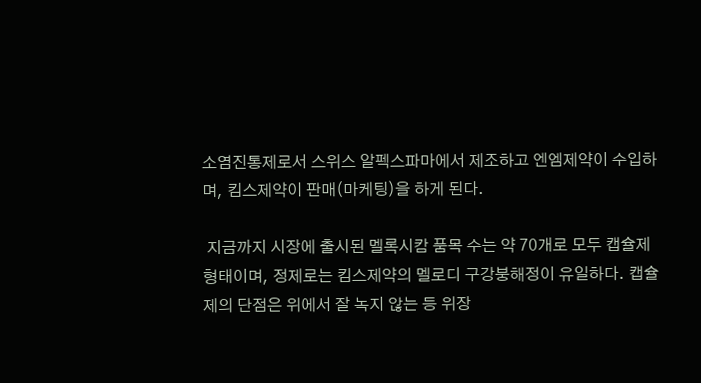소염진통제로서 스위스 알펙스파마에서 제조하고 엔엠제약이 수입하며, 킴스제약이 판매(마케팅)을 하게 된다.

 지금까지 시장에 출시된 멜록시캄 품목 수는 약 70개로 모두 캡슐제 형태이며, 정제로는 킴스제약의 멜로디 구강붕해정이 유일하다. 캡슐제의 단점은 위에서 잘 녹지 않는 등 위장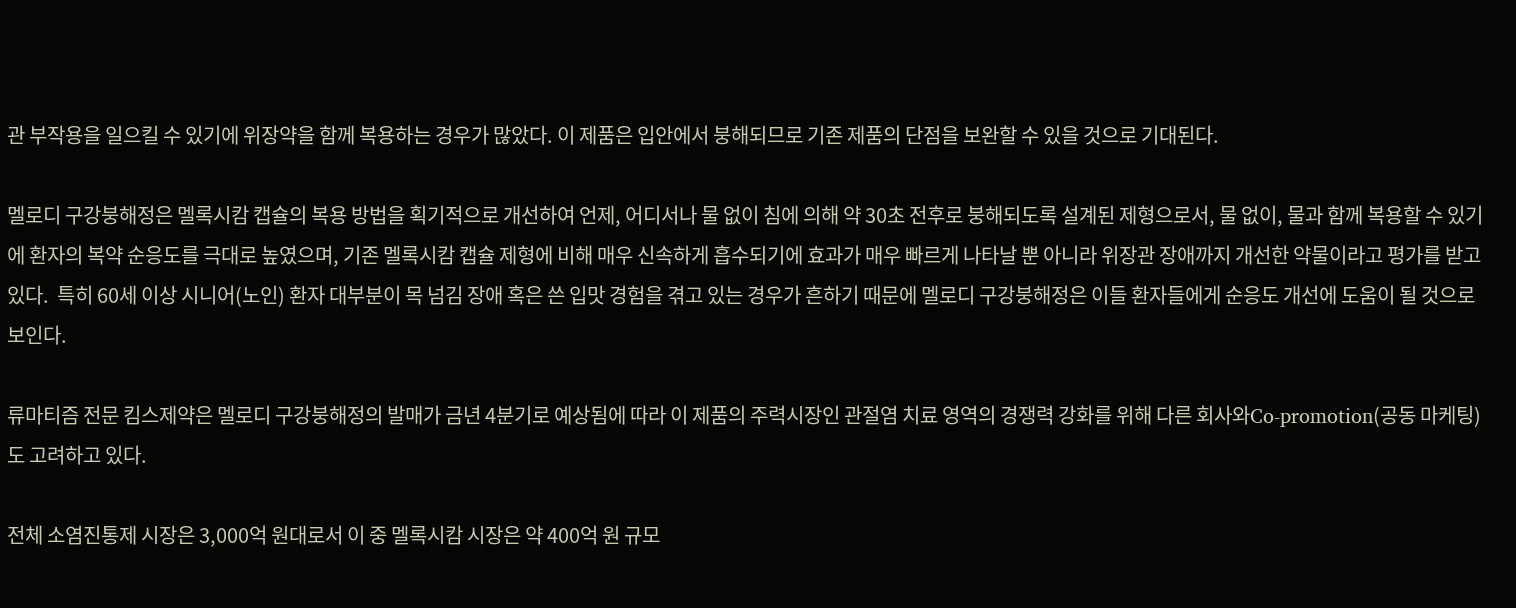관 부작용을 일으킬 수 있기에 위장약을 함께 복용하는 경우가 많았다. 이 제품은 입안에서 붕해되므로 기존 제품의 단점을 보완할 수 있을 것으로 기대된다.

멜로디 구강붕해정은 멜록시캄 캡슐의 복용 방법을 획기적으로 개선하여 언제, 어디서나 물 없이 침에 의해 약 30초 전후로 붕해되도록 설계된 제형으로서, 물 없이, 물과 함께 복용할 수 있기에 환자의 복약 순응도를 극대로 높였으며, 기존 멜록시캄 캡슐 제형에 비해 매우 신속하게 흡수되기에 효과가 매우 빠르게 나타날 뿐 아니라 위장관 장애까지 개선한 약물이라고 평가를 받고 있다.  특히 60세 이상 시니어(노인) 환자 대부분이 목 넘김 장애 혹은 쓴 입맛 경험을 겪고 있는 경우가 흔하기 때문에 멜로디 구강붕해정은 이들 환자들에게 순응도 개선에 도움이 될 것으로 보인다.

류마티즘 전문 킴스제약은 멜로디 구강붕해정의 발매가 금년 4분기로 예상됨에 따라 이 제품의 주력시장인 관절염 치료 영역의 경쟁력 강화를 위해 다른 회사와Co-promotion(공동 마케팅)도 고려하고 있다.

전체 소염진통제 시장은 3,000억 원대로서 이 중 멜록시캄 시장은 약 400억 원 규모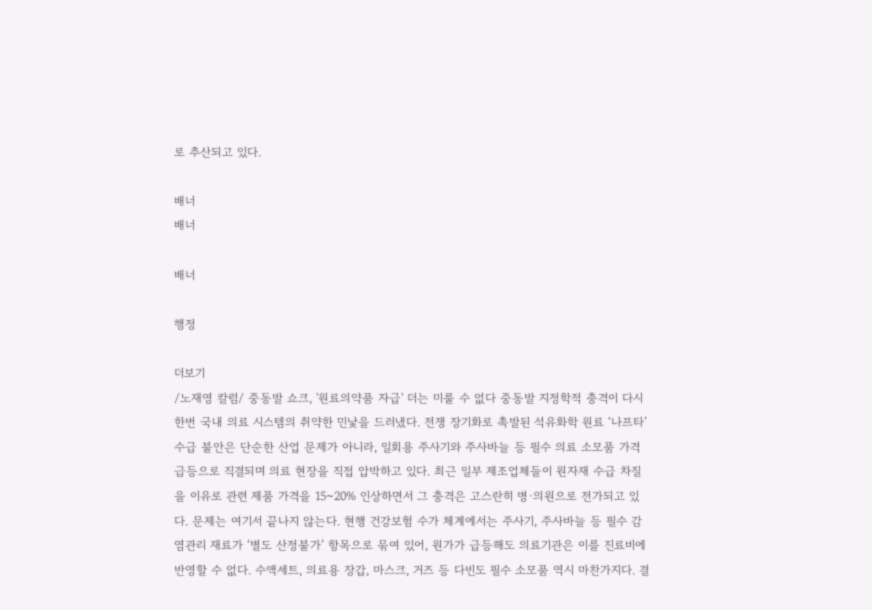로 추산되고 있다.

배너
배너

배너

행정

더보기
/노재영 칼럼/ 중동발 쇼크, '원료의약품 자급' 더는 미룰 수 없다 중동발 지정학적 충격이 다시 한번 국내 의료 시스템의 취약한 민낯을 드러냈다. 전쟁 장기화로 촉발된 석유화학 원료 ‘나프타’ 수급 불안은 단순한 산업 문제가 아니라, 일회용 주사기와 주사바늘 등 필수 의료 소모품 가격 급등으로 직결되며 의료 현장을 직접 압박하고 있다. 최근 일부 제조업체들이 원자재 수급 차질을 이유로 관련 제품 가격을 15~20% 인상하면서 그 충격은 고스란히 병·의원으로 전가되고 있다. 문제는 여기서 끝나지 않는다. 현행 건강보험 수가 체계에서는 주사기, 주사바늘 등 필수 감염관리 재료가 ‘별도 산정불가’ 항목으로 묶여 있어, 원가가 급등해도 의료기관은 이를 진료비에 반영할 수 없다. 수액세트, 의료용 장갑, 마스크, 거즈 등 다빈도 필수 소모품 역시 마찬가지다. 결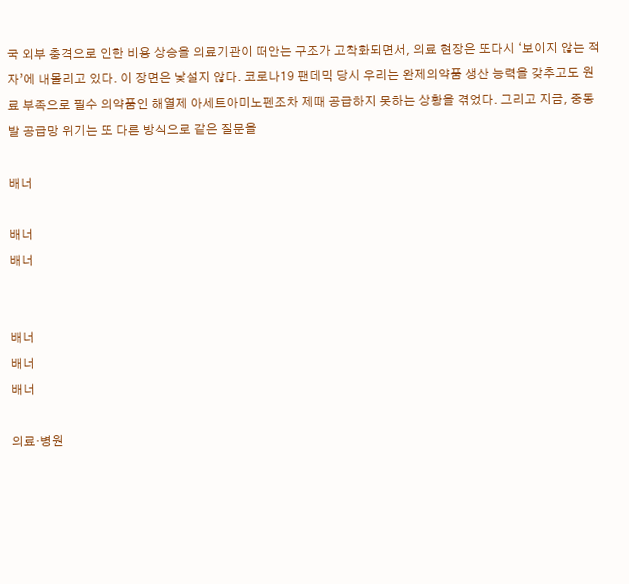국 외부 충격으로 인한 비용 상승을 의료기관이 떠안는 구조가 고착화되면서, 의료 현장은 또다시 ‘보이지 않는 적자’에 내몰리고 있다. 이 장면은 낯설지 않다. 코로나19 팬데믹 당시 우리는 완제의약품 생산 능력을 갖추고도 원료 부족으로 필수 의약품인 해열제 아세트아미노펜조차 제때 공급하지 못하는 상황을 겪었다. 그리고 지금, 중동발 공급망 위기는 또 다른 방식으로 같은 질문을

배너

배너
배너


배너
배너
배너

의료·병원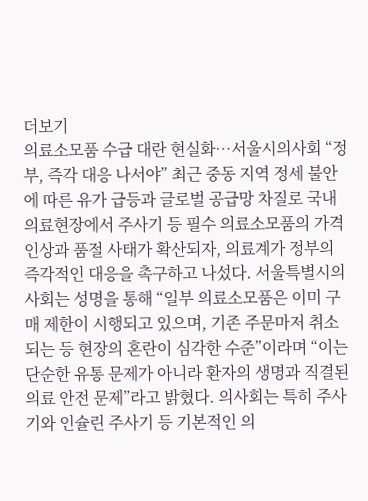더보기
의료소모품 수급 대란 현실화…서울시의사회 “정부, 즉각 대응 나서야” 최근 중동 지역 정세 불안에 따른 유가 급등과 글로벌 공급망 차질로 국내 의료현장에서 주사기 등 필수 의료소모품의 가격 인상과 품절 사태가 확산되자, 의료계가 정부의 즉각적인 대응을 촉구하고 나섰다. 서울특별시의사회는 성명을 통해 “일부 의료소모품은 이미 구매 제한이 시행되고 있으며, 기존 주문마저 취소되는 등 현장의 혼란이 심각한 수준”이라며 “이는 단순한 유통 문제가 아니라 환자의 생명과 직결된 의료 안전 문제”라고 밝혔다. 의사회는 특히 주사기와 인슐린 주사기 등 기본적인 의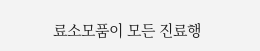료소모품이 모든 진료행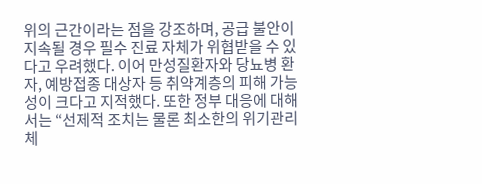위의 근간이라는 점을 강조하며, 공급 불안이 지속될 경우 필수 진료 자체가 위협받을 수 있다고 우려했다. 이어 만성질환자와 당뇨병 환자, 예방접종 대상자 등 취약계층의 피해 가능성이 크다고 지적했다. 또한 정부 대응에 대해서는 “선제적 조치는 물론 최소한의 위기관리 체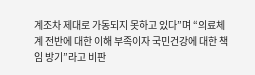계조차 제대로 가동되지 못하고 있다”며 “의료체계 전반에 대한 이해 부족이자 국민건강에 대한 책임 방기”라고 비판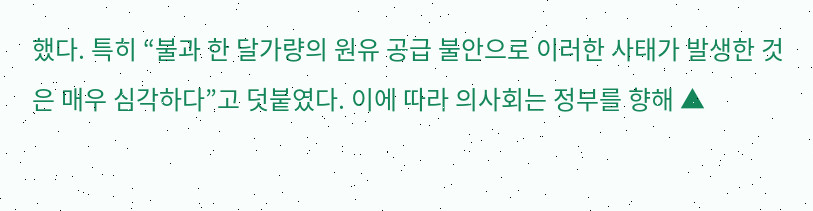했다. 특히 “불과 한 달가량의 원유 공급 불안으로 이러한 사태가 발생한 것은 매우 심각하다”고 덧붙였다. 이에 따라 의사회는 정부를 향해 ▲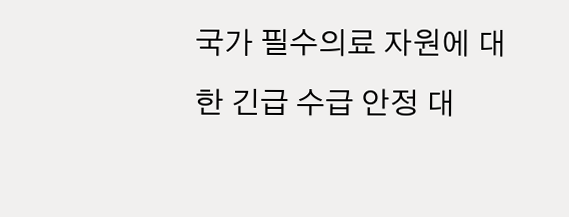국가 필수의료 자원에 대한 긴급 수급 안정 대